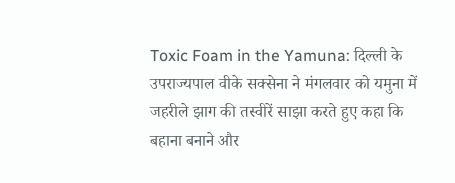Toxic Foam in the Yamuna: दिल्ली के उपराज्यपाल वीके सक्सेना ने मंगलवार को यमुना में जहरीले झाग की तस्वीरें साझा करते हुए कहा कि बहाना बनाने और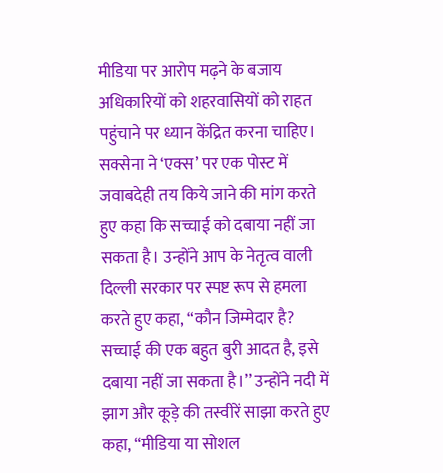मीडिया पर आरोप मढ़ने के बजाय अधिकारियों को शहरवासियों को राहत पहुंचाने पर ध्यान केंद्रित करना चाहिए। सक्सेना ने ‘एक्स’ पर एक पोस्ट में जवाबदेही तय किये जाने की मांग करते हुए कहा कि सच्चाई को दबाया नहीं जा सकता है। उन्होंने आप के नेतृत्व वाली दिल्ली सरकार पर स्पष्ट रूप से हमला करते हुए कहा, “कौन जिम्मेदार है?
सच्चाई की एक बहुत बुरी आदत है, इसे दबाया नहीं जा सकता है।’’ उन्होंने नदी में झाग और कूड़े की तस्वीरें साझा करते हुए कहा, “मीडिया या सोशल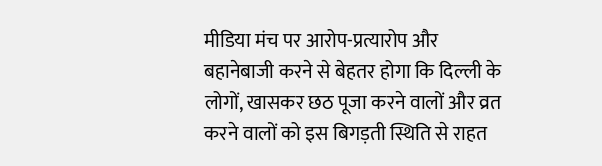मीडिया मंच पर आरोप-प्रत्यारोप और बहानेबाजी करने से बेहतर होगा कि दिल्ली के लोगों, खासकर छठ पूजा करने वालों और व्रत करने वालों को इस बिगड़ती स्थिति से राहत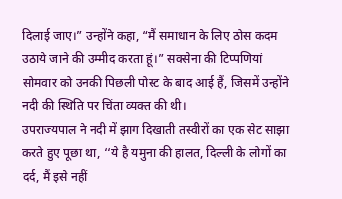दिलाई जाए।” उन्होंने कहा, “मैं समाधान के लिए ठोस कदम उठाये जाने की उम्मीद करता हूं।” सक्सेना की टिप्पणियां सोमवार को उनकी पिछली पोस्ट के बाद आई हैं, जिसमें उन्होंने नदी की स्थिति पर चिंता व्यक्त की थी।
उपराज्यपाल ने नदी में झाग दिखाती तस्वीरों का एक सेट साझा करते हुए पूछा था, ‘‘ये है यमुना की हालत, दिल्ली के लोगों का दर्द, मैं इसे नहीं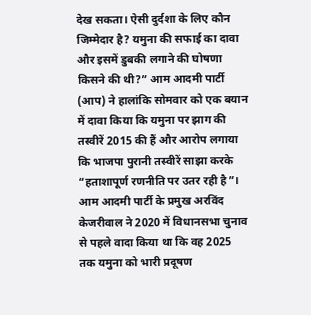देख सकता। ऐसी दुर्दशा के लिए कौन जिम्मेदार है? यमुना की सफाई का दावा और इसमें डुबकी लगाने की घोषणा किसने की थी?” आम आदमी पार्टी (आप) ने हालांकि सोमवार को एक बयान में दावा किया कि यमुना पर झाग की तस्वीरें 2015 की हैं और आरोप लगाया कि भाजपा पुरानी तस्वीरें साझा करके “हताशापूर्ण रणनीति पर उतर रही है”। आम आदमी पार्टी के प्रमुख अरविंद केजरीवाल ने 2020 में विधानसभा चुनाव से पहले वादा किया था कि वह 2025 तक यमुना को भारी प्रदूषण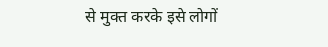से मुक्त करके इसे लोगों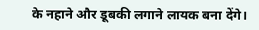के नहाने और डूबकी लगाने लायक बना देंगे।